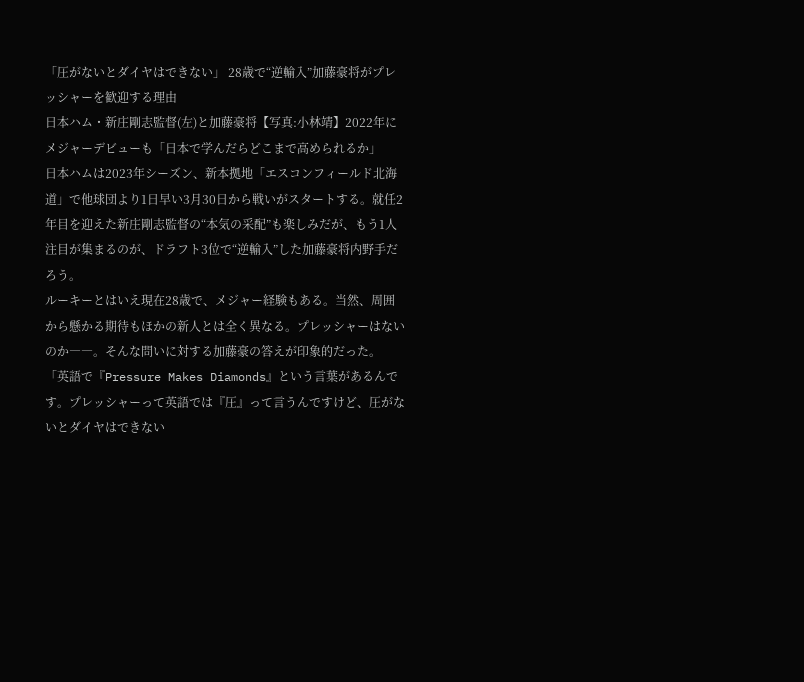「圧がないとダイヤはできない」 28歳で“逆輸入”加藤豪将がプレッシャーを歓迎する理由
日本ハム・新庄剛志監督(左)と加藤豪将【写真:小林靖】2022年にメジャーデビューも「日本で学んだらどこまで高められるか」
日本ハムは2023年シーズン、新本拠地「エスコンフィールド北海道」で他球団より1日早い3月30日から戦いがスタートする。就任2年目を迎えた新庄剛志監督の“本気の采配”も楽しみだが、もう1人注目が集まるのが、ドラフト3位で“逆輸入”した加藤豪将内野手だろう。
ルーキーとはいえ現在28歳で、メジャー経験もある。当然、周囲から懸かる期待もほかの新人とは全く異なる。プレッシャーはないのか――。そんな問いに対する加藤豪の答えが印象的だった。
「英語で『Pressure Makes Diamonds』という言葉があるんです。プレッシャーって英語では『圧』って言うんですけど、圧がないとダイヤはできない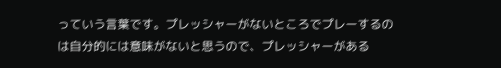っていう言葉です。プレッシャーがないところでプレーするのは自分的には意味がないと思うので、プレッシャーがある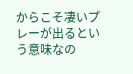からこそ凄いプレーが出るという意味なの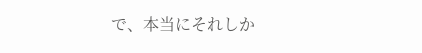で、本当にそれしか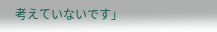考えていないです」